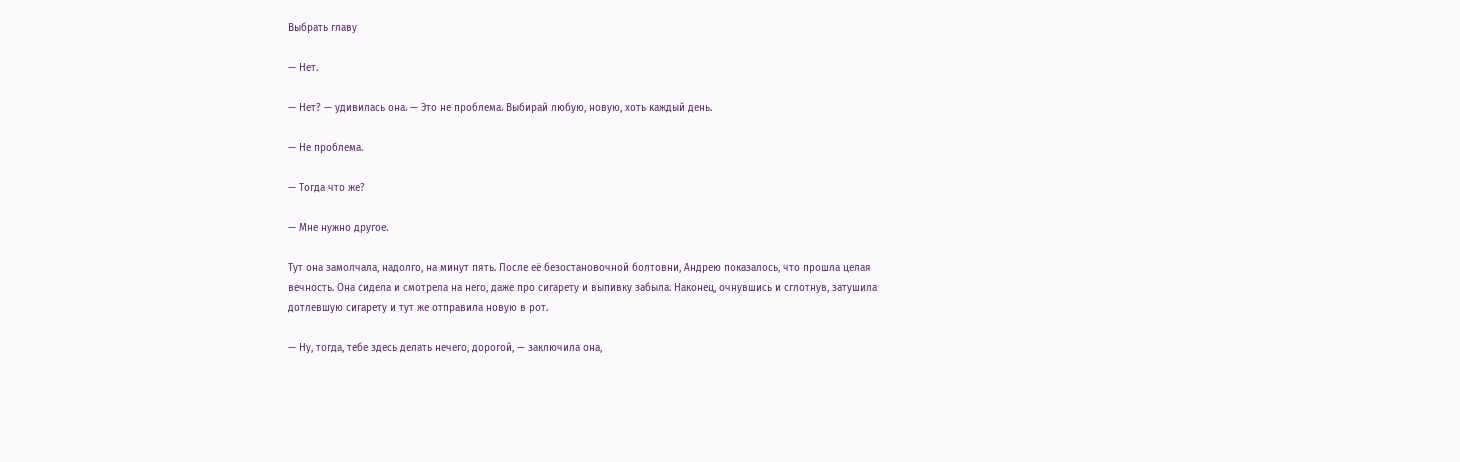Выбрать главу

— Нет.

— Нет? — удивилась она. — Это не проблема. Выбирай любую, новую, хоть каждый день.

— Не проблема.

— Тогда что же?

— Мне нужно другое.

Тут она замолчала, надолго, на минут пять. После её безостановочной болтовни, Андрею показалось, что прошла целая вечность. Она сидела и смотрела на него, даже про сигарету и выпивку забыла. Наконец, очнувшись и сглотнув, затушила дотлевшую сигарету и тут же отправила новую в рот.

— Ну, тогда, тебе здесь делать нечего, дорогой, — заключила она,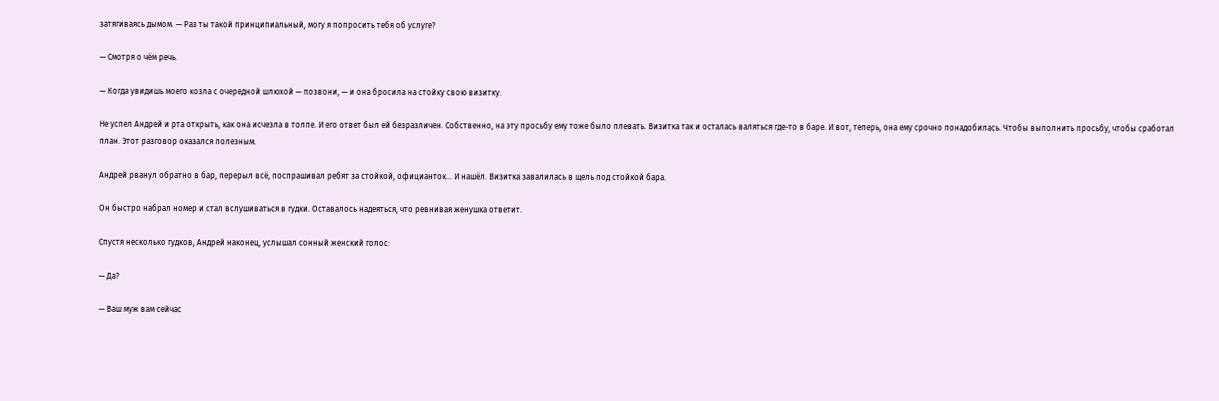затягиваясь дымом. — Раз ты такой принципиальный, могу я попросить тебя об услуге?

— Смотря о чём речь.

— Когда увидишь моего козла с очередной шлюхой — позвони, — и она бросила на стойку свою визитку.

Не успел Андрей и рта открыть, как она исчезла в толпе. И его ответ был ей безразличен. Собственно, на эту просьбу ему тоже было плевать. Визитка так и осталась валяться где-то в баре. И вот, теперь, она ему срочно понадобилась. Чтобы выполнить просьбу, чтобы сработал план. Этот разговор оказался полезным.

Андрей рванул обратно в бар, перерыл всё, поспрашивал ребят за стойкой, официанток… И нашёл. Визитка завалилась в щель под стойкой бара.

Он быстро набрал номер и стал вслушиваться в гудки. Оставалось надеяться, что ревнивая женушка ответит.

Спустя несколько гудков, Андрей наконец, услышал сонный женский голос:

— Да?

— Ваш муж вам сейчас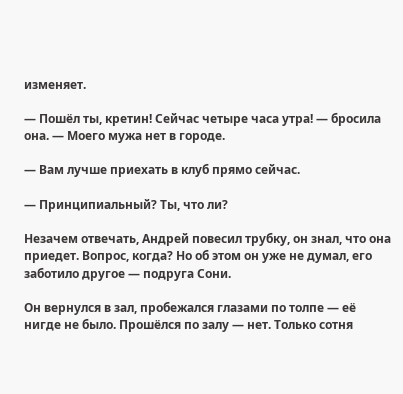изменяет.

— Пошёл ты, кретин! Сейчас четыре часа утра! — бросила она. — Моего мужа нет в городе.

— Вам лучше приехать в клуб прямо сейчас.

— Принципиальный? Ты, что ли?

Незачем отвечать, Андрей повесил трубку, он знал, что она приедет. Вопрос, когда? Но об этом он уже не думал, его заботило другое — подруга Сони.

Он вернулся в зал, пробежался глазами по толпе — её нигде не было. Прошёлся по залу — нет. Только сотня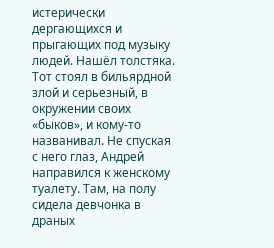истерически дергающихся и прыгающих под музыку людей. Нашёл толстяка. Тот стоял в бильярдной злой и серьезный, в окружении своих «быков», и кому-то названивал. Не спуская с него глаз, Андрей направился к женскому туалету. Там, на полу сидела девчонка в драных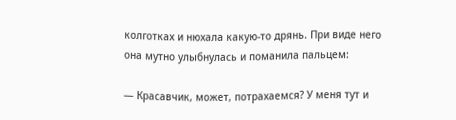колготках и нюхала какую-то дрянь. При виде него она мутно улыбнулась и поманила пальцем:

— Красавчик, может, потрахаемся? У меня тут и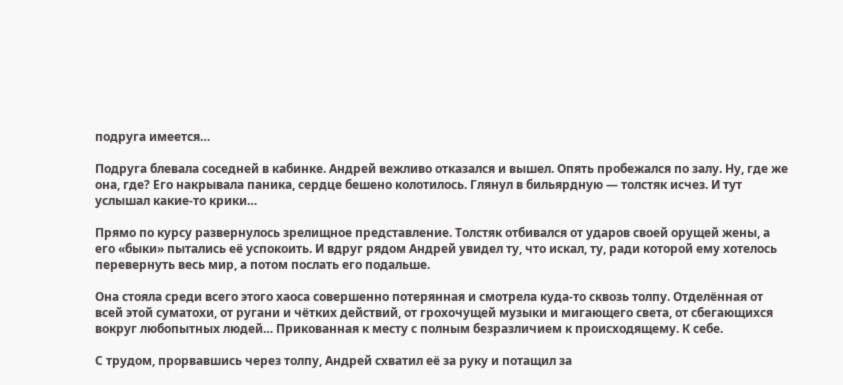подруга имеется…

Подруга блевала соседней в кабинке. Андрей вежливо отказался и вышел. Опять пробежался по залу. Ну, где же она, где? Его накрывала паника, сердце бешено колотилось. Глянул в бильярдную — толстяк исчез. И тут услышал какие-то крики…

Прямо по курсу развернулось зрелищное представление. Толстяк отбивался от ударов своей орущей жены, а его «быки» пытались её успокоить. И вдруг рядом Андрей увидел ту, что искал, ту, ради которой ему хотелось перевернуть весь мир, а потом послать его подальше.

Она стояла среди всего этого хаоса совершенно потерянная и смотрела куда-то сквозь толпу. Отделённая от всей этой суматохи, от ругани и чётких действий, от грохочущей музыки и мигающего света, от сбегающихся вокруг любопытных людей… Прикованная к месту с полным безразличием к происходящему. К себе.

С трудом, прорвавшись через толпу, Андрей схватил её за руку и потащил за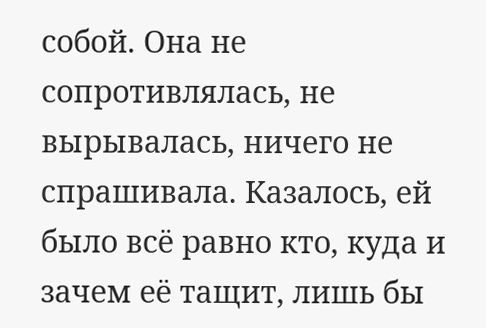собой. Она не сопротивлялась, не вырывалась, ничего не спрашивала. Казалось, ей было всё равно кто, куда и зачем её тащит, лишь бы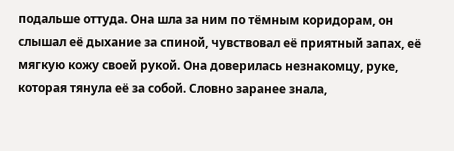подальше оттуда. Она шла за ним по тёмным коридорам, он слышал её дыхание за спиной, чувствовал её приятный запах, её мягкую кожу своей рукой. Она доверилась незнакомцу, руке, которая тянула её за собой. Словно заранее знала,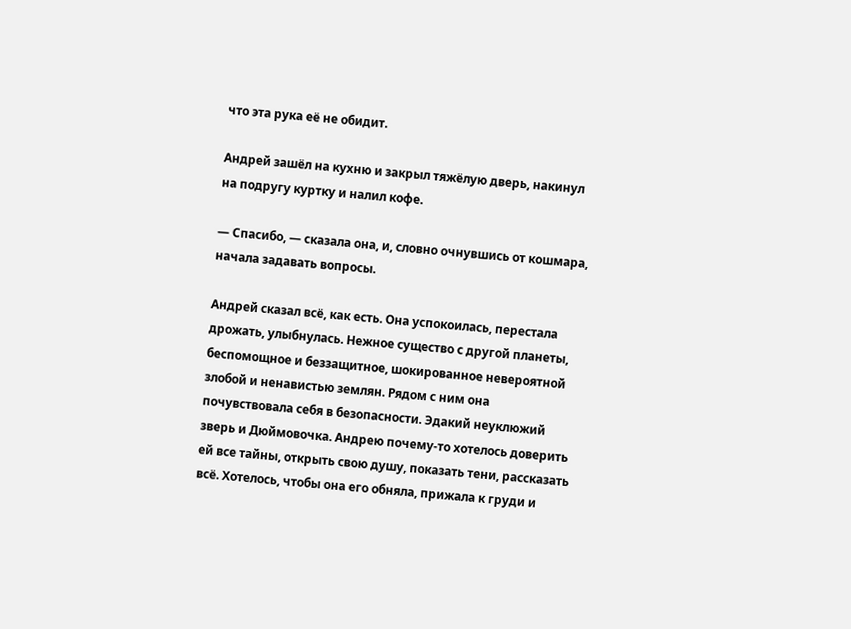что эта рука её не обидит.

Андрей зашёл на кухню и закрыл тяжёлую дверь, накинул на подругу куртку и налил кофе.

— Спасибо, — сказала она, и, словно очнувшись от кошмара, начала задавать вопросы.

Андрей сказал всё, как есть. Она успокоилась, перестала дрожать, улыбнулась. Нежное существо с другой планеты, беспомощное и беззащитное, шокированное невероятной злобой и ненавистью землян. Рядом с ним она почувствовала себя в безопасности. Эдакий неуклюжий зверь и Дюймовочка. Андрею почему-то хотелось доверить ей все тайны, открыть свою душу, показать тени, рассказать всё. Хотелось, чтобы она его обняла, прижала к груди и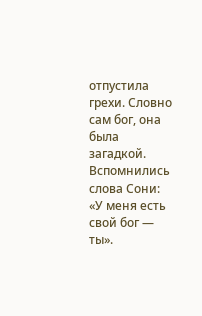отпустила грехи. Словно сам бог, она была загадкой. Вспомнились слова Сони: «У меня есть свой бог — ты».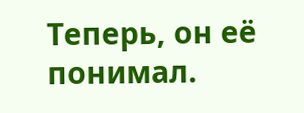Теперь, он её понимал.